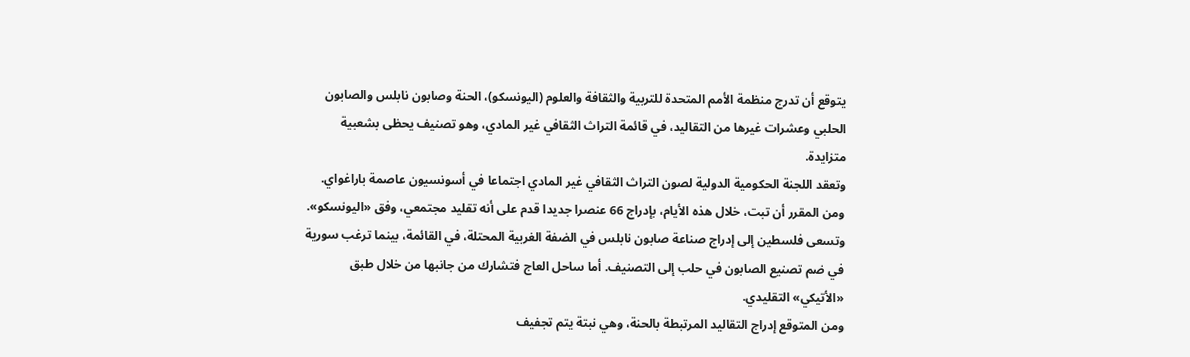يتوقع أن تدرج منظمة الأمم المتحدة للتربية والثقافة والعلوم (اليونسكو)، الحنة وصابون نابلس والصابون الحلبي وعشرات غيرها من التقاليد، في قائمة التراث الثقافي غير المادي، وهو تصنيف يحظى بشعبية متزايدة.
وتعقد اللجنة الحكومية الدولية لصون التراث الثقافي غير المادي اجتماعا في أسونسيون عاصمة باراغواي. ومن المقرر أن تبت، خلال هذه الأيام، بإدراج 66 عنصرا جديدا قدم على أنه تقليد مجتمعي، وفق «اليونسكو».
وتسعى فلسطين إلى إدراج صناعة صابون نابلس في الضفة الغربية المحتلة، في القائمة، بينما ترغب سورية في ضم تصنيع الصابون في حلب إلى التصنيف. أما ساحل العاج فتشارك من جانبها من خلال طبق «الأتيكي» التقليدي.
ومن المتوقع إدراج التقاليد المرتبطة بالحنة، وهي نبتة يتم تجفيف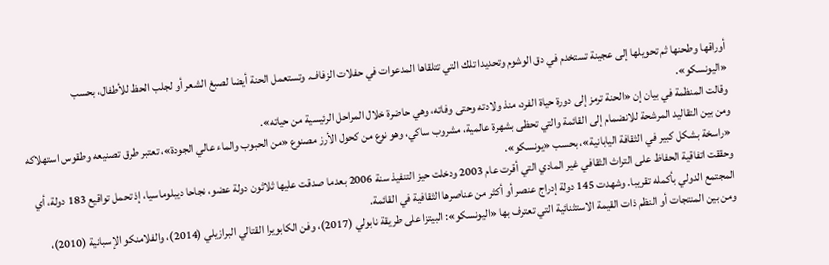أوراقها وطحنها ثم تحويلها إلى عجينة تستخدم في دق الوشوم وتحديدا تلك التي تتلقاها المدعوات في حفلات الزفاف. وتستعمل الحنة أيضا لصبغ الشعر أو لجلب الحظ للأطفال، بحسب «اليونسكو».
وقالت المنظمة في بيان إن «الحنة ترمز إلى دورة حياة الفرد، منذ ولادته وحتى وفاته، وهي حاضرة خلال المراحل الرئيسية من حياته».
ومن بين التقاليد المرشحة للانضمام إلى القائمة والتي تحظى بشهرة عالمية، مشروب ساكي، وهو نوع من كحول الأرز مصنوع «من الحبوب والماء عالي الجودة»، تعتبر طرق تصنيعه وطقوس استهلاكه «راسخة بشكل كبير في الثقافة اليابانية»، بحسب «يونسكو».
وحققت اتفاقية الحفاظ على التراث الثقافي غير المادي التي أقرت عام 2003 ودخلت حيز التنفيذ سنة 2006 بعدما صدقت عليها ثلاثون دولة عضو، نجاحا ديبلوماسيا، إذ تحمل تواقيع 183 دولة، أي المجتمع الدولي بأكمله تقريبا. وشهدت 145 دولة إدراج عنصر أو أكثر من عناصرها الثقافية في القائمة.
ومن بين المنتجات أو النظم ذات القيمة الاستثنائية التي تعترف بها «اليونسكو»: البيتزا على طريقة نابولي (2017)، وفن الكابويرا القتالي البرازيلي (2014)، والفلامنكو الإسبانية (2010)،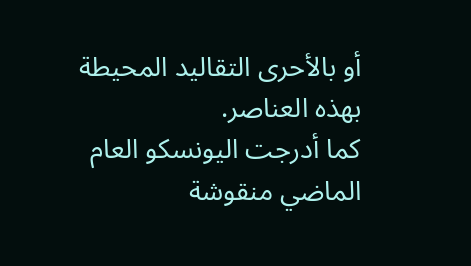أو بالأحرى التقاليد المحيطة بهذه العناصر.
كما أدرجت اليونسكو العام الماضي منقوشة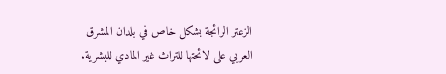الزعتر الرائجة بشكل خاص في بلدان المشرق العربي على لائحتها للتراث غير المادي للبشرية.